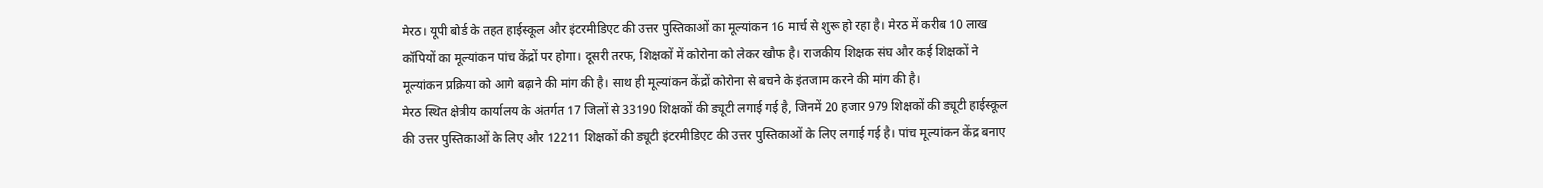मेरठ। यूपी बोर्ड के तहत हाईस्कूल और इंटरमीडिएट की उत्तर पुस्तिकाओं का मूल्यांकन 16 मार्च से शुरू हो रहा है। मेरठ में करीब 10 लाख कॉपियों का मूल्यांकन पांच केंद्रों पर होगा। दूसरी तरफ, शिक्षकों में कोरोना को लेकर खौफ है। राजकीय शिक्षक संघ और कई शिक्षकों ने मूल्यांकन प्रक्रिया को आगे बढ़ाने की मांग की है। साथ ही मूल्यांकन केंद्रों कोरोना से बचने के इंतजाम करने की मांग की है।
मेरठ स्थित क्षेत्रीय कार्यालय के अंतर्गत 17 जिलों से 33190 शिक्षकों की ड्यूटी लगाई गई है, जिनमें 20 हजार 979 शिक्षकों की ड्यूटी हाईस्कूल की उत्तर पुस्तिकाओं के लिए और 12211 शिक्षकों की ड्यूटी इंटरमीडिएट की उत्तर पुस्तिकाओं के लिए लगाई गई है। पांच मूल्यांकन केंद्र बनाए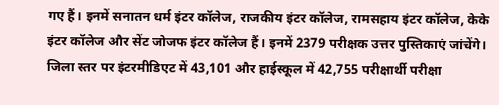गए हैं। इनमें सनातन धर्म इंटर कॉलेज, राजकीय इंटर कॉलेज, रामसहाय इंटर कॉलेज, केके इंटर कॉलेज और सेंट जोजफ इंटर कॉलेज हैं। इनमें 2379 परीक्षक उत्तर पुस्तिकाएं जांचेंगे। जिला स्तर पर इंटरमीडिएट में 43,101 और हाईस्कूल में 42,755 परीक्षार्थी परीक्षा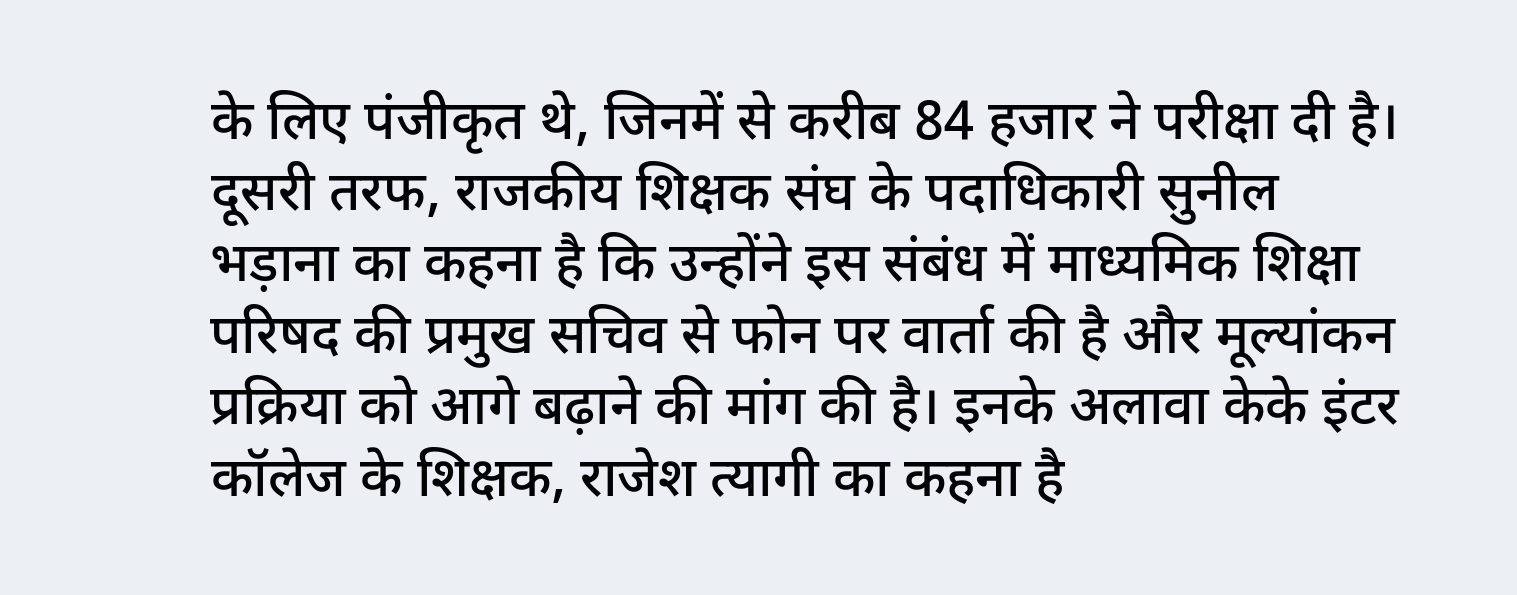के लिए पंजीकृत थे, जिनमें से करीब 84 हजार ने परीक्षा दी है। दूसरी तरफ, राजकीय शिक्षक संघ के पदाधिकारी सुनील भड़ाना का कहना है कि उन्होंने इस संबंध में माध्यमिक शिक्षा परिषद की प्रमुख सचिव से फोन पर वार्ता की है और मूल्यांकन प्रक्रिया को आगे बढ़ाने की मांग की है। इनके अलावा केके इंटर कॉलेज के शिक्षक, राजेश त्यागी का कहना है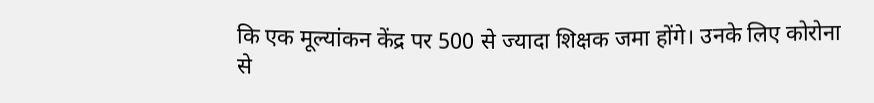कि एक मूल्यांकन केंद्र पर 500 से ज्यादा शिक्षक जमा होंगे। उनके लिए कोरोना से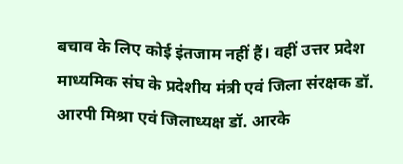बचाव के लिए कोई इंतजाम नहीं हैं। वहीं उत्तर प्रदेश माध्यमिक संघ के प्रदेशीय मंत्री एवं जिला संरक्षक डॉ. आरपी मिश्रा एवं जिलाध्यक्ष डॉ. आरके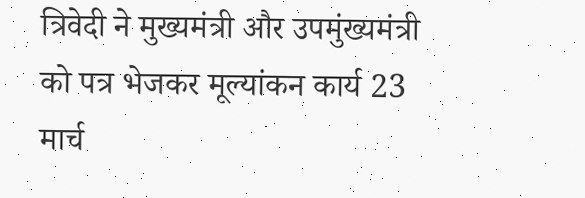त्रिवेदी ने मुख्यमंत्री और उपमुंख्यमंत्री को पत्र भेजकर मूल्यांकन कार्य 23 मार्च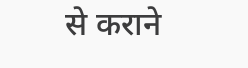से कराने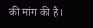की मांग की है।